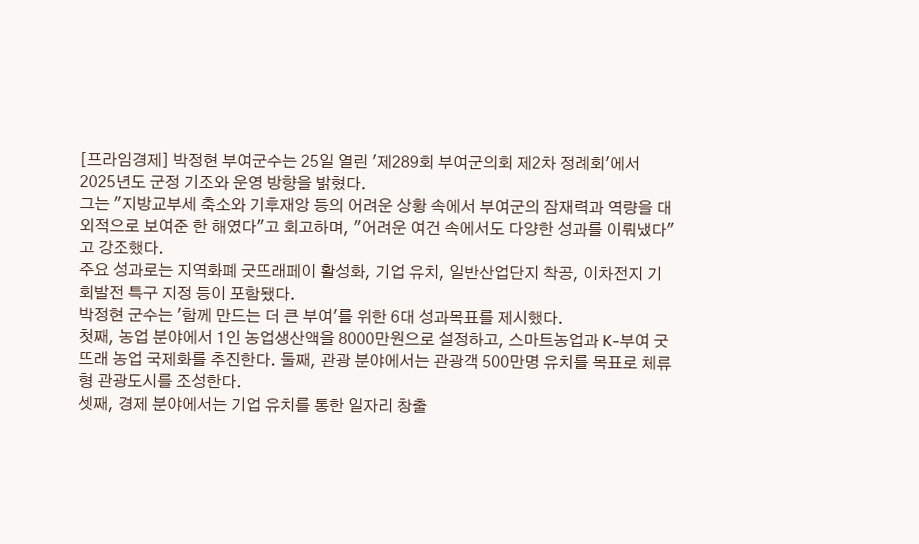[프라임경제] 박정현 부여군수는 25일 열린 '제289회 부여군의회 제2차 정례회'에서 2025년도 군정 기조와 운영 방향을 밝혔다.
그는 "지방교부세 축소와 기후재앙 등의 어려운 상황 속에서 부여군의 잠재력과 역량을 대외적으로 보여준 한 해였다"고 회고하며, "어려운 여건 속에서도 다양한 성과를 이뤄냈다"고 강조했다.
주요 성과로는 지역화폐 굿뜨래페이 활성화, 기업 유치, 일반산업단지 착공, 이차전지 기회발전 특구 지정 등이 포함됐다.
박정현 군수는 '함께 만드는 더 큰 부여'를 위한 6대 성과목표를 제시했다.
첫째, 농업 분야에서 1인 농업생산액을 8000만원으로 설정하고, 스마트농업과 K-부여 굿뜨래 농업 국제화를 추진한다. 둘째, 관광 분야에서는 관광객 500만명 유치를 목표로 체류형 관광도시를 조성한다.
셋째, 경제 분야에서는 기업 유치를 통한 일자리 창출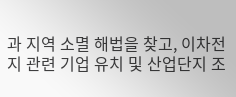과 지역 소멸 해법을 찾고, 이차전지 관련 기업 유치 및 산업단지 조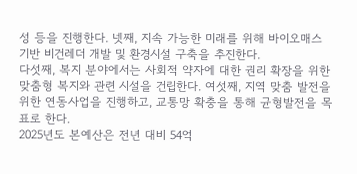성 등을 진행한다. 넷째, 지속 가능한 미래를 위해 바이오매스 기반 비건레더 개발 및 환경시설 구축을 추진한다.
다섯째, 복지 분야에서는 사회적 약자에 대한 권리 확장을 위한 맞춤형 복지와 관련 시설을 건립한다. 여섯째, 지역 맞춤 발전을 위한 연동사업을 진행하고, 교통망 확충을 통해 균형발전을 목표로 한다.
2025년도 본예산은 전년 대비 54억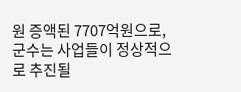원 증액된 7707억원으로, 군수는 사업들이 정상적으로 추진될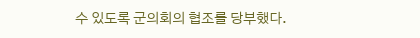수 있도록 군의회의 협조를 당부했다.